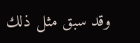وقد سبق مثل ذلك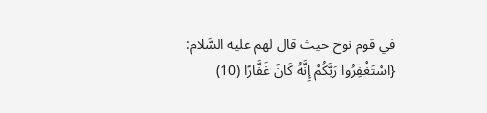في قوم نوح حيث قال لهم عليه السَّلام: {اسْتَغْفِرُوا رَبَّكُمْ إِنَّهُ كَانَ غَفَّارًا (10)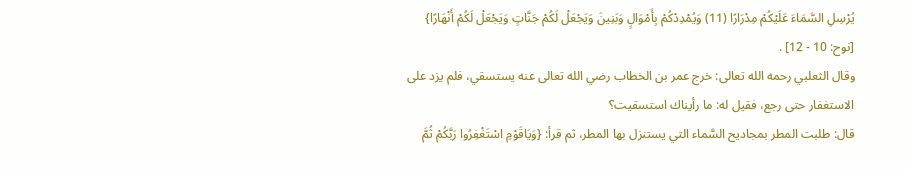يُرْسِلِ السَّمَاءَ عَلَيْكُمْ مِدْرَارًا (11) وَيُمْدِدْكُمْ بِأَمْوَالٍ وَبَنِينَ وَيَجْعَلْ لَكُمْ جَنَّاتٍ وَيَجْعَلْ لَكُمْ أَنْهَارًا} [نوح: 10 - 12] .
وقال الثعلبي رحمه الله تعالى: خرج عمر بن الخطاب رضي الله تعالى عنه يستسقي، فلم يزد على الاستغفار حتى رجع، فقيل له: ما رأيناك استسقيت؟
قال: طلبت المطر بمجاديح السَّماء التي يستنزل بها المطر، ثم قرأ: {وَيَاقَوْمِ اسْتَغْفِرُوا رَبَّكُمْ ثُمَّ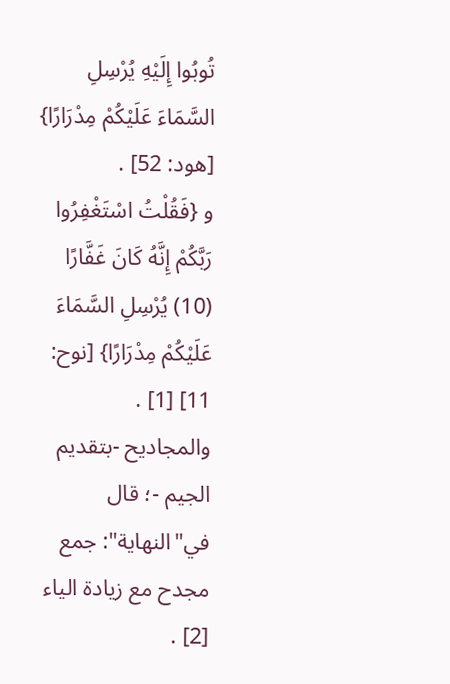تُوبُوا إِلَيْهِ يُرْسِلِ السَّمَاءَ عَلَيْكُمْ مِدْرَارًا} [هود: 52] .
و {فَقُلْتُ اسْتَغْفِرُوا رَبَّكُمْ إِنَّهُ كَانَ غَفَّارًا (10) يُرْسِلِ السَّمَاءَ عَلَيْكُمْ مِدْرَارًا} [نوح: 11] [1] .
والمجاديح -بتقديم الجيم -؛ قال في"النهاية": جمع مجدح مع زيادة الياء [2] .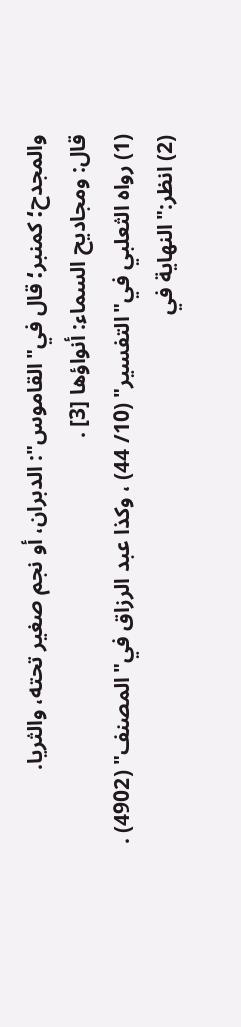والمجدح؛ كمنبر؛ قال في"القاموس": الدبران، أو نجم صغير تحته، والثريا.
قال: ومجاديح السماء: أنواؤها [3] .
(1) رواه الثعلبي في"التفسير" (10/ 44) ، وكذا عبد الرزاق في"المصنف" (4902) .
(2) انظر:"النهاية في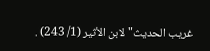غريب الحديث"لابن الأثير (1/ 243) .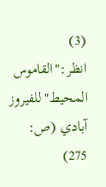(3) انظر:"القاموس المحيط"للفيروز آبادي (ص: 275)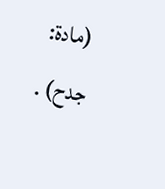(مادة: جدح) .